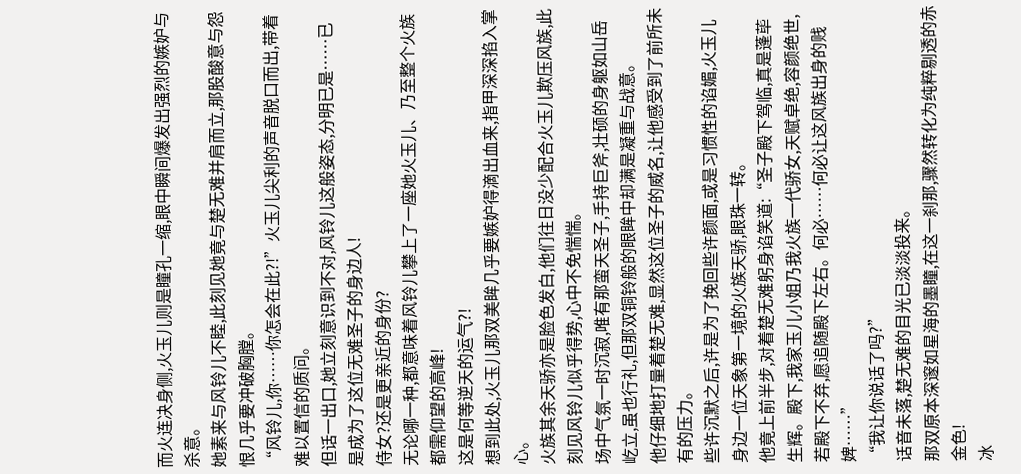而火连决身侧,火玉儿则是瞳孔一缩,眼中瞬间爆发出强烈的嫉妒与杀意。
她素来与风铃儿不睦,此刻见她竟与楚无难并肩而立,那股酸意与怨恨几乎要冲破胸膛。
“风铃儿,你……你怎会在此?!”火玉儿尖利的声音脱口而出,带着难以置信的质问。
但话一出口,她立刻意识到不对,风铃儿这般姿态,分明已是……已是成为了这位无难圣子的身边人!
侍女?还是更亲近的身份?
无论哪一种,都意味着风铃儿攀上了一座她火玉儿、乃至整个火族都需仰望的高峰!
这是何等逆天的运气?!
想到此处,火玉儿那双美眸几乎要嫉妒得滴出血来,指甲深深掐入掌心。
火族其余天骄亦是脸色发白,他们往日没少配合火玉儿欺压风族,此刻见风铃儿似乎得势,心中不免惴惴。
场中气氛一时沉寂,唯有那蛮天圣子,手持巨斧,壮硕的身躯如山岳屹立,虽也行礼,但那双铜铃般的眼眸中却满是凝重与战意。
他仔细地打量着楚无难,显然这位圣子的威名,让他感受到了前所未有的压力。
些许沉默之后,许是为了挽回些许颜面,或是习惯性的谄媚,火玉儿身边一位天象第一境的火族天骄,眼珠一转。
他竟上前半步,对着楚无难躬身谄笑道:“圣子殿下驾临,真是蓬荜生辉。殿下,我家玉儿小姐乃我火族一代骄女,天赋卓绝,容颜绝世,若殿下不弃,愿追随殿下左右。何必……何必让这风族出身的贱婢……”
“我让你说话了吗?”
话音未落,楚无难的目光已淡淡投来。
那双原本深邃如星海的墨瞳,在这一刹那,骤然转化为纯粹剔透的赤金色!
冰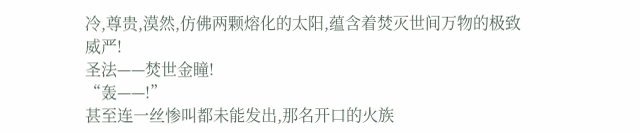冷,尊贵,漠然,仿佛两颗熔化的太阳,蕴含着焚灭世间万物的极致威严!
圣法——焚世金瞳!
“轰——!”
甚至连一丝惨叫都未能发出,那名开口的火族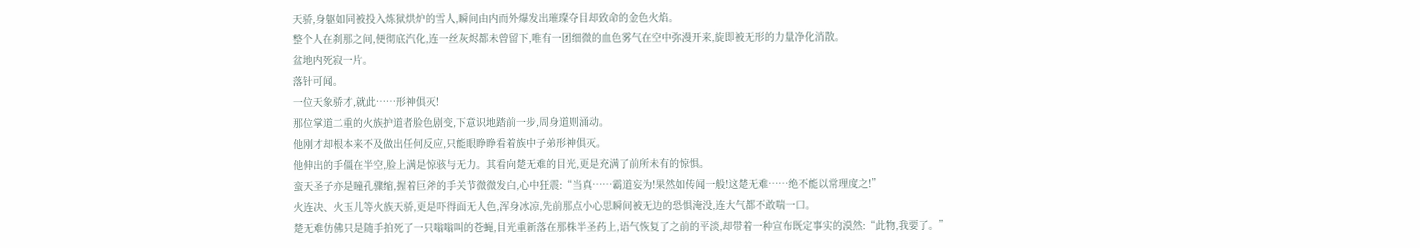天骄,身躯如同被投入炼狱烘炉的雪人,瞬间由内而外爆发出璀璨夺目却致命的金色火焰。
整个人在刹那之间,便彻底汽化,连一丝灰烬都未曾留下,唯有一团细微的血色雾气在空中弥漫开来,旋即被无形的力量净化消散。
盆地内死寂一片。
落针可闻。
一位天象骄才,就此……形神俱灭!
那位掌道二重的火族护道者脸色剧变,下意识地踏前一步,周身道则涌动。
他刚才却根本来不及做出任何反应,只能眼睁睁看着族中子弟形神俱灭。
他伸出的手僵在半空,脸上满是惊骇与无力。其看向楚无难的目光,更是充满了前所未有的惊惧。
蛮天圣子亦是瞳孔骤缩,握着巨斧的手关节微微发白,心中狂震:“当真……霸道妄为!果然如传闻一般!这楚无难……绝不能以常理度之!”
火连决、火玉儿等火族天骄,更是吓得面无人色,浑身冰凉,先前那点小心思瞬间被无边的恐惧淹没,连大气都不敢喘一口。
楚无难仿佛只是随手拍死了一只嗡嗡叫的苍蝇,目光重新落在那株半圣药上,语气恢复了之前的平淡,却带着一种宣布既定事实的漠然:“此物,我要了。”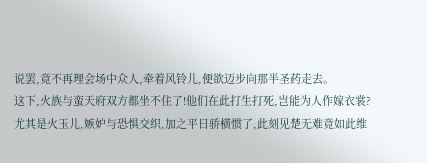说罢,竟不再理会场中众人,牵着风铃儿,便欲迈步向那半圣药走去。
这下,火族与蛮天府双方都坐不住了!他们在此打生打死,岂能为人作嫁衣裳?
尤其是火玉儿,嫉妒与恐惧交织,加之平日骄横惯了,此刻见楚无难竟如此维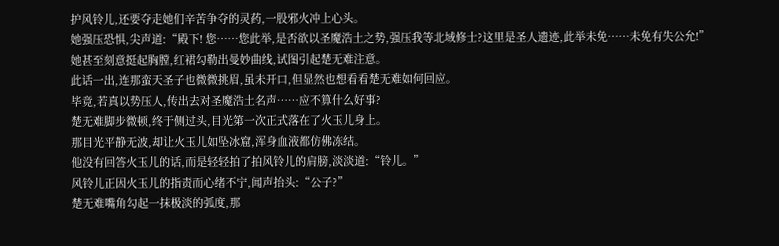护风铃儿,还要夺走她们辛苦争夺的灵药,一股邪火冲上心头。
她强压恐惧,尖声道:“殿下! 您……您此举,是否欲以圣魔浩土之势,强压我等北域修士?这里是圣人遗迹,此举未免……未免有失公允!”
她甚至刻意挺起胸膛,红裙勾勒出曼妙曲线,试图引起楚无难注意。
此话一出,连那蛮天圣子也微微挑眉,虽未开口,但显然也想看看楚无难如何回应。
毕竟,若真以势压人,传出去对圣魔浩土名声……应不算什么好事?
楚无难脚步微顿,终于侧过头,目光第一次正式落在了火玉儿身上。
那目光平静无波,却让火玉儿如坠冰窟,浑身血液都仿佛冻结。
他没有回答火玉儿的话,而是轻轻拍了拍风铃儿的肩膀,淡淡道:“铃儿。”
风铃儿正因火玉儿的指责而心绪不宁,闻声抬头:“公子?”
楚无难嘴角勾起一抹极淡的弧度,那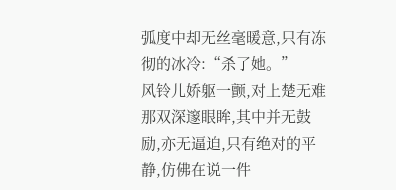弧度中却无丝毫暖意,只有冻彻的冰冷:“杀了她。”
风铃儿娇躯一颤,对上楚无难那双深邃眼眸,其中并无鼓励,亦无逼迫,只有绝对的平静,仿佛在说一件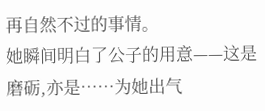再自然不过的事情。
她瞬间明白了公子的用意——这是磨砺,亦是……为她出气